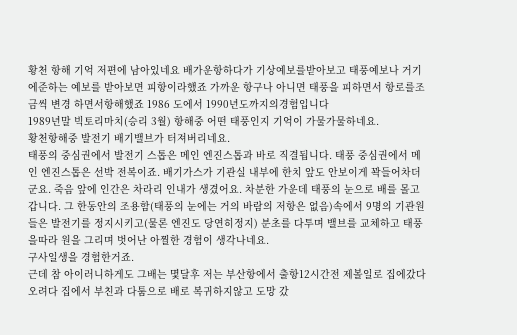황천 항해 기억 저편에 남아있네요 배가운항하다가 기상예보를받아보고 태풍예보나 거기에준하는 예보를 받아보면 피항이라했죠 가까운 항구나 아니면 태풍을 피하면서 항로를조금씩 변경 하면서항해했죠 1986 도에서 1990년도까지의경험입니다
1989년말 빅토리마치(승리 3월) 항해중 어떤 태풍인지 기억이 가물가물하네요.
황천항해중 발전기 배기밸브가 터져버리네요.
태풍의 중심권에서 발전기 스톱은 메인 엔진스톱과 바로 직결됩니다. 태풍 중심권에서 메인 엔진스톱은 선박 전복이죠. 배기가스가 기관실 내부에 한치 앞도 안보이게 꽉들어차더군요. 죽음 앞에 인간은 차라리 인내가 생겼어요. 차분한 가운데 태풍의 눈으로 배를 몰고 갑니다. 그 한동안의 조용함(태풍의 눈에는 거의 바람의 저항은 없음)속에서 9명의 기관원들은 발전기를 정지시키고(물론 엔진도 당연히정지) 분초를 다투며 밸브를 교체하고 태풍을따라 원을 그리며 벗어난 아찔한 경험이 생각나네요.
구사일생을 경험한거죠.
근데 참 아이러니하게도 그배는 몇달후 저는 부산항에서 출항12시간전 제볼일로 집에갔다 오려다 집에서 부친과 다툼으로 배로 복귀하지않고 도망 갔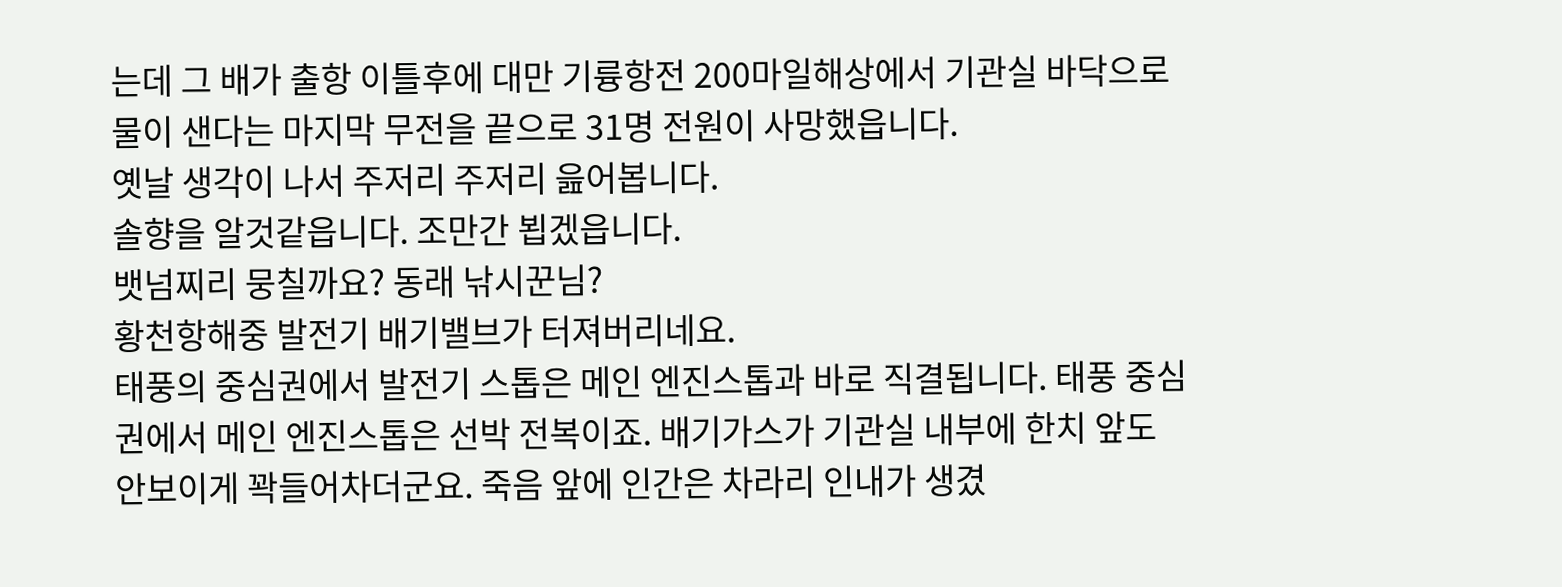는데 그 배가 출항 이틀후에 대만 기륭항전 200마일해상에서 기관실 바닥으로 물이 샌다는 마지막 무전을 끝으로 31명 전원이 사망했읍니다.
옛날 생각이 나서 주저리 주저리 읊어봅니다.
솔향을 알것같읍니다. 조만간 뵙겠읍니다.
뱃넘찌리 뭉칠까요? 동래 낚시꾼님?
황천항해중 발전기 배기밸브가 터져버리네요.
태풍의 중심권에서 발전기 스톱은 메인 엔진스톱과 바로 직결됩니다. 태풍 중심권에서 메인 엔진스톱은 선박 전복이죠. 배기가스가 기관실 내부에 한치 앞도 안보이게 꽉들어차더군요. 죽음 앞에 인간은 차라리 인내가 생겼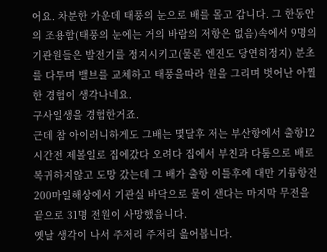어요. 차분한 가운데 태풍의 눈으로 배를 몰고 갑니다. 그 한동안의 조용함(태풍의 눈에는 거의 바람의 저항은 없음)속에서 9명의 기관원들은 발전기를 정지시키고(물론 엔진도 당연히정지) 분초를 다투며 밸브를 교체하고 태풍을따라 원을 그리며 벗어난 아찔한 경험이 생각나네요.
구사일생을 경험한거죠.
근데 참 아이러니하게도 그배는 몇달후 저는 부산항에서 출항12시간전 제볼일로 집에갔다 오려다 집에서 부친과 다툼으로 배로 복귀하지않고 도망 갔는데 그 배가 출항 이틀후에 대만 기륭항전 200마일해상에서 기관실 바닥으로 물이 샌다는 마지막 무전을 끝으로 31명 전원이 사망했읍니다.
옛날 생각이 나서 주저리 주저리 읊어봅니다.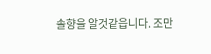솔향을 알것같읍니다. 조만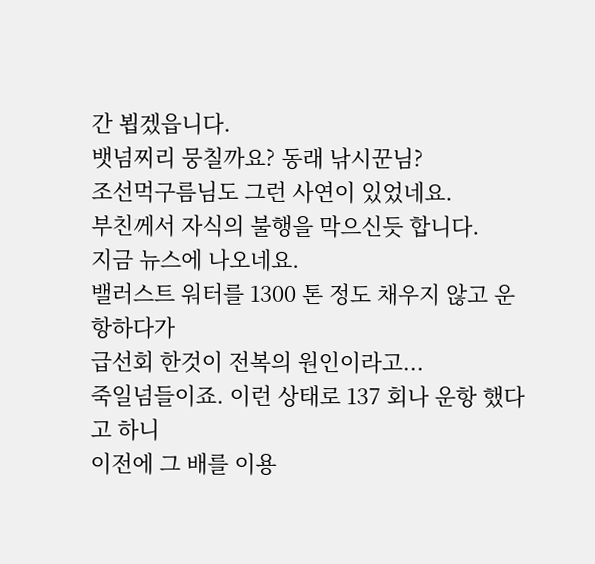간 뵙겠읍니다.
뱃넘찌리 뭉칠까요? 동래 낚시꾼님?
조선먹구름님도 그런 사연이 있었네요.
부친께서 자식의 불행을 막으신듯 합니다.
지금 뉴스에 나오네요.
밸러스트 워터를 1300 톤 정도 채우지 않고 운항하다가
급선회 한것이 전복의 원인이라고...
죽일넘들이죠. 이런 상태로 137 회나 운항 했다고 하니
이전에 그 배를 이용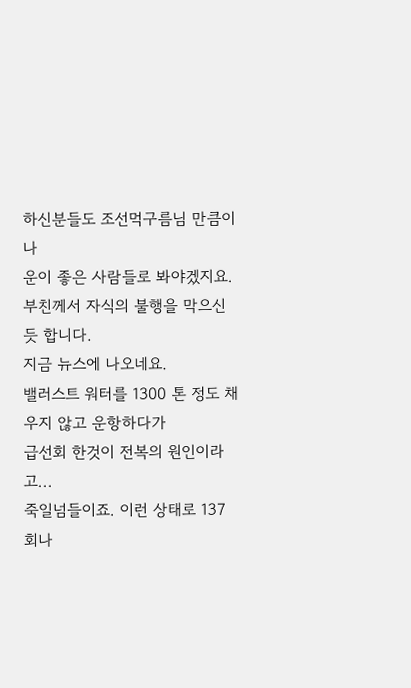하신분들도 조선먹구름님 만큼이나
운이 좋은 사람들로 봐야겠지요.
부친께서 자식의 불행을 막으신듯 합니다.
지금 뉴스에 나오네요.
밸러스트 워터를 1300 톤 정도 채우지 않고 운항하다가
급선회 한것이 전복의 원인이라고...
죽일넘들이죠. 이런 상태로 137 회나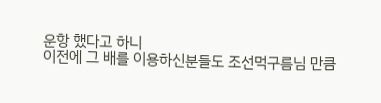운항 했다고 하니
이전에 그 배를 이용하신분들도 조선먹구름님 만큼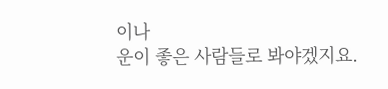이나
운이 좋은 사람들로 봐야겠지요.